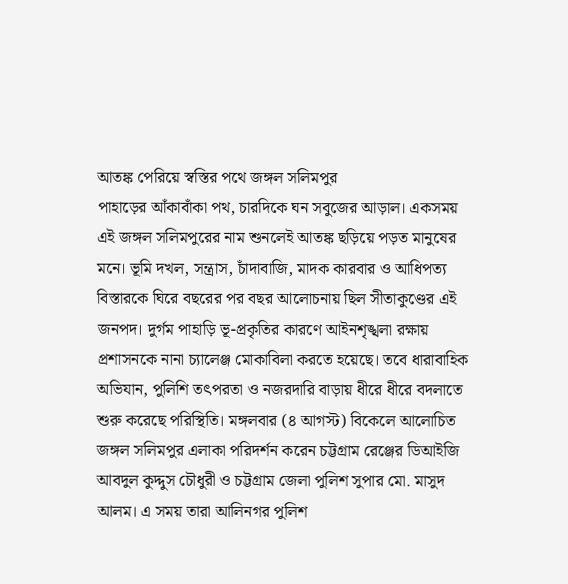আতঙ্ক পেরিয়ে স্বস্তির পথে জঙ্গল সলিমপুর
পাহাড়ের আঁকাবাঁকা পথ, চারদিকে ঘন সবুজের আড়াল। একসময় এই জঙ্গল সলিমপুরের নাম শুনলেই আতঙ্ক ছড়িয়ে পড়ত মানুষের মনে। ভূমি দখল, সন্ত্রাস, চাঁদাবাজি, মাদক কারবার ও আধিপত্য বিস্তারকে ঘিরে বছরের পর বছর আলোচনায় ছিল সীতাকুণ্ডের এই জনপদ। দুর্গম পাহাড়ি ভূ-প্রকৃতির কারণে আইনশৃঙ্খলা রক্ষায় প্রশাসনকে নানা চ্যালেঞ্জ মোকাবিলা করতে হয়েছে। তবে ধারাবাহিক অভিযান, পুলিশি তৎপরতা ও নজরদারি বাড়ায় ধীরে ধীরে বদলাতে শুরু করেছে পরিস্থিতি। মঙ্গলবার (৪ আগস্ট) বিকেলে আলোচিত জঙ্গল সলিমপুর এলাকা পরিদর্শন করেন চট্টগ্রাম রেঞ্জের ডিআইজি আবদুল কুদ্দুস চৌধুরী ও চট্টগ্রাম জেলা পুলিশ সুপার মো. মাসুদ আলম। এ সময় তারা আলিনগর পুলিশ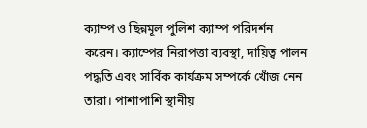ক্যাম্প ও ছিন্নমূল পুলিশ ক্যাম্প পরিদর্শন করেন। ক্যাম্পের নিরাপত্তা ব্যবস্থা, দায়িত্ব পালন পদ্ধতি এবং সার্বিক কার্যক্রম সম্পর্কে খোঁজ নেন তারা। পাশাপাশি স্থানীয়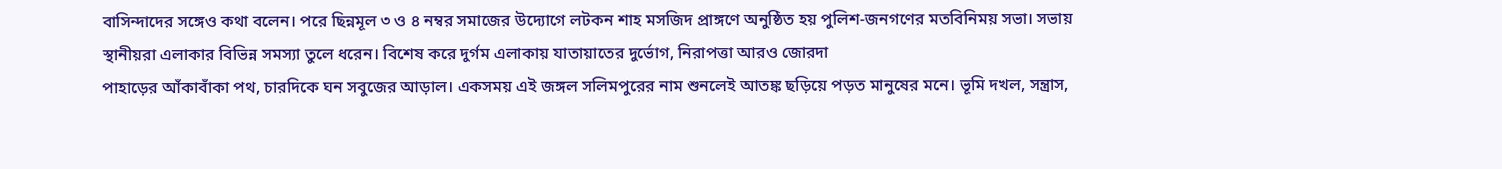বাসিন্দাদের সঙ্গেও কথা বলেন। পরে ছিন্নমূল ৩ ও ৪ নম্বর সমাজের উদ্যোগে লটকন শাহ মসজিদ প্রাঙ্গণে অনুষ্ঠিত হয় পুলিশ-জনগণের মতবিনিময় সভা। সভায় স্থানীয়রা এলাকার বিভিন্ন সমস্যা তুলে ধরেন। বিশেষ করে দুর্গম এলাকায় যাতায়াতের দুর্ভোগ, নিরাপত্তা আরও জোরদা
পাহাড়ের আঁকাবাঁকা পথ, চারদিকে ঘন সবুজের আড়াল। একসময় এই জঙ্গল সলিমপুরের নাম শুনলেই আতঙ্ক ছড়িয়ে পড়ত মানুষের মনে। ভূমি দখল, সন্ত্রাস,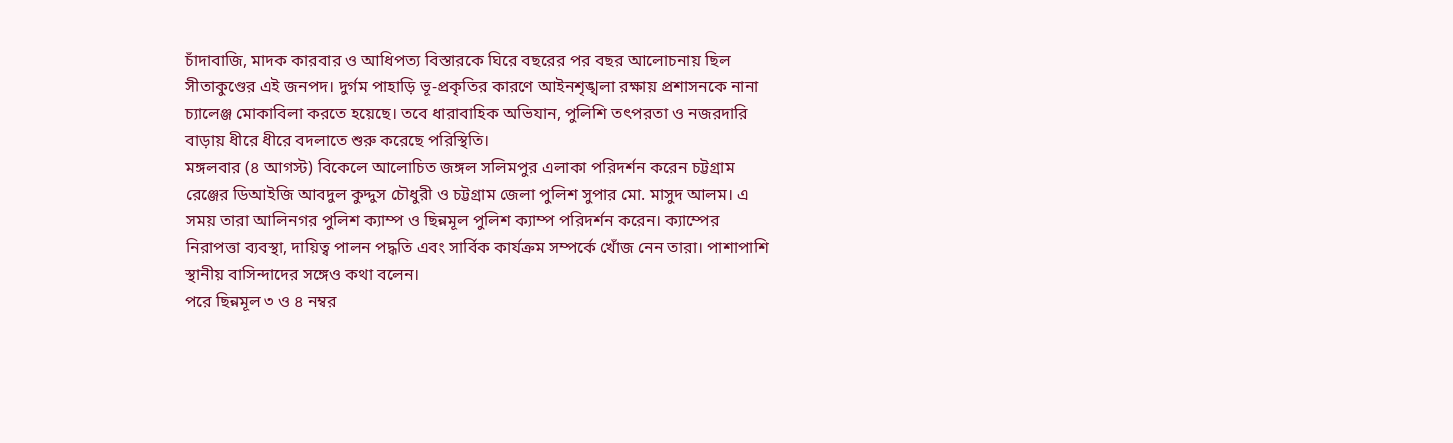চাঁদাবাজি, মাদক কারবার ও আধিপত্য বিস্তারকে ঘিরে বছরের পর বছর আলোচনায় ছিল সীতাকুণ্ডের এই জনপদ। দুর্গম পাহাড়ি ভূ-প্রকৃতির কারণে আইনশৃঙ্খলা রক্ষায় প্রশাসনকে নানা চ্যালেঞ্জ মোকাবিলা করতে হয়েছে। তবে ধারাবাহিক অভিযান, পুলিশি তৎপরতা ও নজরদারি বাড়ায় ধীরে ধীরে বদলাতে শুরু করেছে পরিস্থিতি।
মঙ্গলবার (৪ আগস্ট) বিকেলে আলোচিত জঙ্গল সলিমপুর এলাকা পরিদর্শন করেন চট্টগ্রাম রেঞ্জের ডিআইজি আবদুল কুদ্দুস চৌধুরী ও চট্টগ্রাম জেলা পুলিশ সুপার মো. মাসুদ আলম। এ সময় তারা আলিনগর পুলিশ ক্যাম্প ও ছিন্নমূল পুলিশ ক্যাম্প পরিদর্শন করেন। ক্যাম্পের নিরাপত্তা ব্যবস্থা, দায়িত্ব পালন পদ্ধতি এবং সার্বিক কার্যক্রম সম্পর্কে খোঁজ নেন তারা। পাশাপাশি স্থানীয় বাসিন্দাদের সঙ্গেও কথা বলেন।
পরে ছিন্নমূল ৩ ও ৪ নম্বর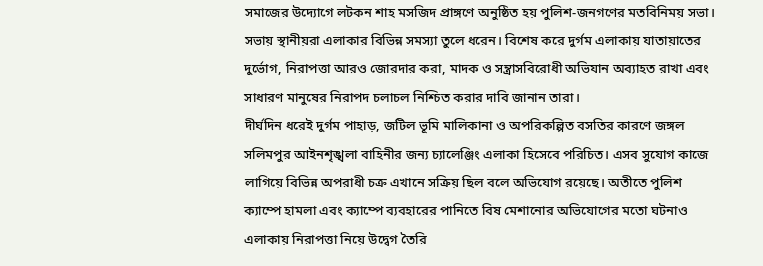সমাজের উদ্যোগে লটকন শাহ মসজিদ প্রাঙ্গণে অনুষ্ঠিত হয় পুলিশ-জনগণের মতবিনিময় সভা। সভায় স্থানীয়রা এলাকার বিভিন্ন সমস্যা তুলে ধরেন। বিশেষ করে দুর্গম এলাকায় যাতায়াতের দুর্ভোগ, নিরাপত্তা আরও জোরদার করা, মাদক ও সন্ত্রাসবিরোধী অভিযান অব্যাহত রাখা এবং সাধারণ মানুষের নিরাপদ চলাচল নিশ্চিত করার দাবি জানান তারা।
দীর্ঘদিন ধরেই দুর্গম পাহাড়, জটিল ভূমি মালিকানা ও অপরিকল্পিত বসতির কারণে জঙ্গল সলিমপুর আইনশৃঙ্খলা বাহিনীর জন্য চ্যালেঞ্জিং এলাকা হিসেবে পরিচিত। এসব সুযোগ কাজে লাগিয়ে বিভিন্ন অপরাধী চক্র এখানে সক্রিয় ছিল বলে অভিযোগ রয়েছে। অতীতে পুলিশ ক্যাম্পে হামলা এবং ক্যাম্পে ব্যবহারের পানিতে বিষ মেশানোর অভিযোগের মতো ঘটনাও এলাকায় নিরাপত্তা নিয়ে উদ্বেগ তৈরি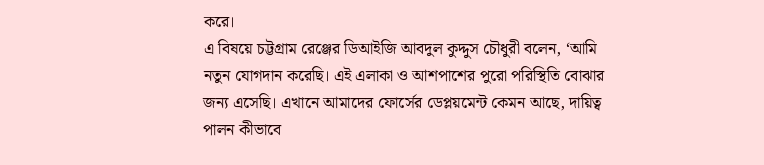করে।
এ বিষয়ে চট্টগ্রাম রেঞ্জের ডিআইজি আবদুল কুদ্দুস চৌধুরী বলেন, ‘আমি নতুন যোগদান করেছি। এই এলাকা ও আশপাশের পুরো পরিস্থিতি বোঝার জন্য এসেছি। এখানে আমাদের ফোর্সের ডেপ্লয়মেন্ট কেমন আছে, দায়িত্ব পালন কীভাবে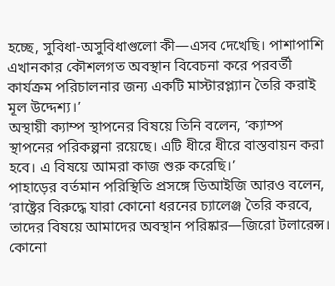হচ্ছে, সুবিধা-অসুবিধাগুলো কী—এসব দেখেছি। পাশাপাশি এখানকার কৌশলগত অবস্থান বিবেচনা করে পরবর্তী কার্যক্রম পরিচালনার জন্য একটি মাস্টারপ্ল্যান তৈরি করাই মূল উদ্দেশ্য।’
অস্থায়ী ক্যাম্প স্থাপনের বিষয়ে তিনি বলেন, ‘ক্যাম্প স্থাপনের পরিকল্পনা রয়েছে। এটি ধীরে ধীরে বাস্তবায়ন করা হবে। এ বিষয়ে আমরা কাজ শুরু করেছি।’
পাহাড়ের বর্তমান পরিস্থিতি প্রসঙ্গে ডিআইজি আরও বলেন, ‘রাষ্ট্রের বিরুদ্ধে যারা কোনো ধরনের চ্যালেঞ্জ তৈরি করবে, তাদের বিষয়ে আমাদের অবস্থান পরিষ্কার—জিরো টলারেন্স। কোনো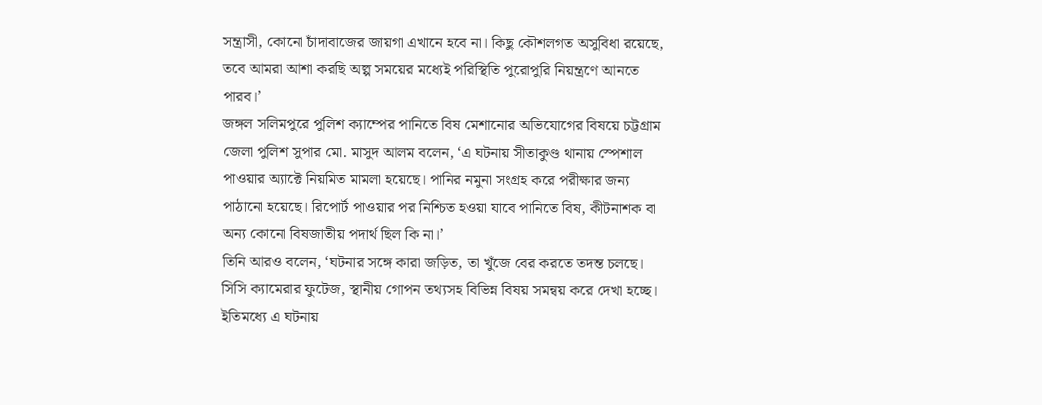সন্ত্রাসী, কোনো চাঁদাবাজের জায়গা এখানে হবে না। কিছু কৌশলগত অসুবিধা রয়েছে, তবে আমরা আশা করছি অল্প সময়ের মধ্যেই পরিস্থিতি পুরোপুরি নিয়ন্ত্রণে আনতে পারব।’
জঙ্গল সলিমপুরে পুলিশ ক্যাম্পের পানিতে বিষ মেশানোর অভিযোগের বিষয়ে চট্টগ্রাম জেলা পুলিশ সুপার মো. মাসুদ আলম বলেন, ‘এ ঘটনায় সীতাকুণ্ড থানায় স্পেশাল পাওয়ার অ্যাক্টে নিয়মিত মামলা হয়েছে। পানির নমুনা সংগ্রহ করে পরীক্ষার জন্য পাঠানো হয়েছে। রিপোর্ট পাওয়ার পর নিশ্চিত হওয়া যাবে পানিতে বিষ, কীটনাশক বা অন্য কোনো বিষজাতীয় পদার্থ ছিল কি না।’
তিনি আরও বলেন, ‘ঘটনার সঙ্গে কারা জড়িত, তা খুঁজে বের করতে তদন্ত চলছে। সিসি ক্যামেরার ফুটেজ, স্থানীয় গোপন তথ্যসহ বিভিন্ন বিষয় সমন্বয় করে দেখা হচ্ছে। ইতিমধ্যে এ ঘটনায়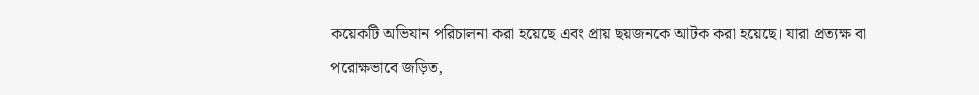কয়েকটি অভিযান পরিচালনা করা হয়েছে এবং প্রায় ছয়জনকে আটক করা হয়েছে। যারা প্রত্যক্ষ বা পরোক্ষভাবে জড়িত,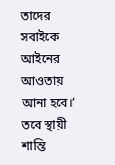তাদের সবাইকে আইনের আওতায় আনা হবে।’
তবে স্থায়ী শান্তি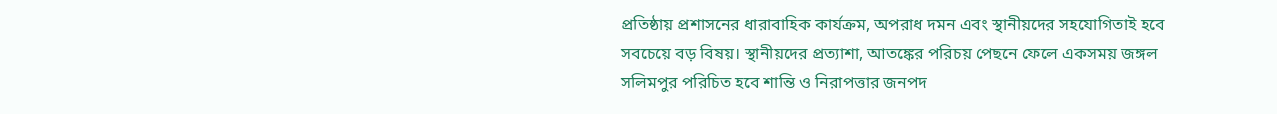প্রতিষ্ঠায় প্রশাসনের ধারাবাহিক কার্যক্রম, অপরাধ দমন এবং স্থানীয়দের সহযোগিতাই হবে সবচেয়ে বড় বিষয়। স্থানীয়দের প্রত্যাশা, আতঙ্কের পরিচয় পেছনে ফেলে একসময় জঙ্গল সলিমপুর পরিচিত হবে শান্তি ও নিরাপত্তার জনপদ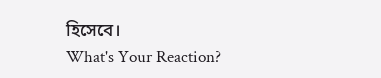হিসেবে।
What's Your Reaction?